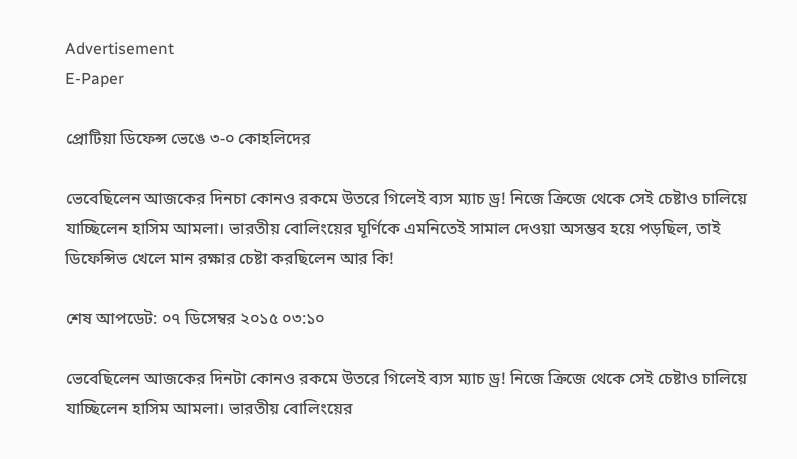Advertisement
E-Paper

প্রোটিয়া ডিফেন্স ভেঙে ৩-০ কোহলিদের

ভেবেছিলেন আজকের দিনচা কোনও রকমে উতরে গিলেই ব্যস ম্যাচ ড্র! নিজে ক্রিজে থেকে সেই চেষ্টাও চালিয়ে যাচ্ছিলেন হাসিম আমলা। ভারতীয় বোলিংয়ের ঘূর্ণিকে এমনিতেই সামাল দেওয়া অসম্ভব হয়ে পড়ছিল, তাই ডিফেন্সিভ খেলে মান রক্ষার চেষ্টা করছিলেন আর কি!

শেষ আপডেট: ০৭ ডিসেম্বর ২০১৫ ০৩:১০

ভেবেছিলেন আজকের দিনটা কোনও রকমে উতরে গিলেই ব্যস ম্যাচ ড্র! নিজে ক্রিজে থেকে সেই চেষ্টাও চালিয়ে যাচ্ছিলেন হাসিম আমলা। ভারতীয় বোলিংয়ের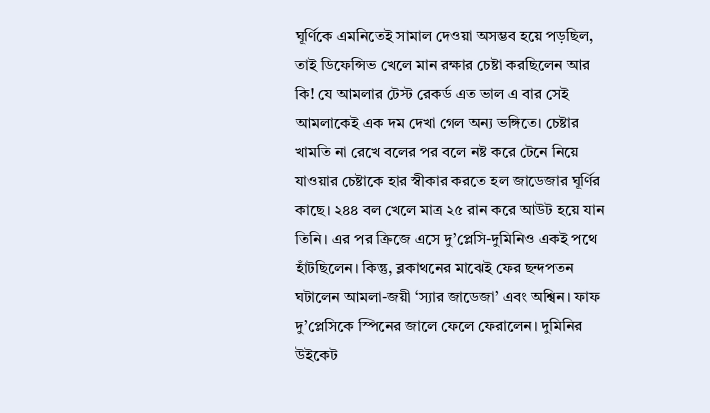ঘূর্ণিকে এমনিতেই সামাল দেওয়া অসম্ভব হয়ে পড়ছিল, তাই ডিফেন্সিভ খেলে মান রক্ষার চেষ্টা করছিলেন আর কি! যে আমলার টেস্ট রেকর্ড এত ভাল এ বার সেই আমলাকেই এক দম দেখা গেল অন্য ভঙ্গিতে। চেষ্টার খামতি না রেখে বলের পর বলে নষ্ট করে টেনে নিয়ে যাওয়ার চেষ্টাকে হার স্বীকার করতে হল জাডেজার ঘূর্ণির কাছে। ২৪৪ বল খেলে মাত্র ২৫ রান করে আউট হয়ে যান তিনি। এর পর ক্রিজে এসে দু’প্লেসি-দুমিনিও একই পথে হাঁটছিলেন। কিন্তু, ব্লকাথনের মাঝেই ফের ছন্দপতন ঘটালেন আমলা-জয়ী ‘স্যার জাডেজা’ এবং অশ্বিন। ফাফ দু’প্লেসিকে স্পিনের জালে ফেলে ফেরালেন। দুমিনির উইকেট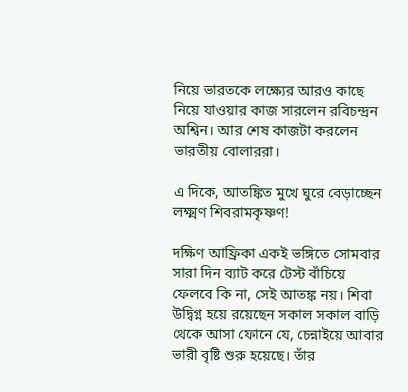নিয়ে ভারতকে লক্ষ্যের আরও কাছে নিয়ে যাওয়ার কাজ সারলেন রবিচন্দ্রন অশ্বিন। আর শেষ কাজটা করলেন ভারতীয় বোলাররা।

এ দিকে, আতঙ্কিত মুখে ঘুরে বেড়াচ্ছেন লক্ষ্মণ শিবরামকৃষ্ণণ!

দক্ষিণ আফ্রিকা একই ভঙ্গিতে সোমবার সারা দিন ব্যাট করে টেস্ট বাঁচিয়ে ফেলবে কি না, সেই আতঙ্ক নয়। শিবা উদ্বিগ্ন হয়ে রয়েছেন সকাল সকাল বাড়ি থেকে আসা ফোনে যে, চেন্নাইয়ে আবার ভারী বৃষ্টি শুরু হয়েছে। তাঁর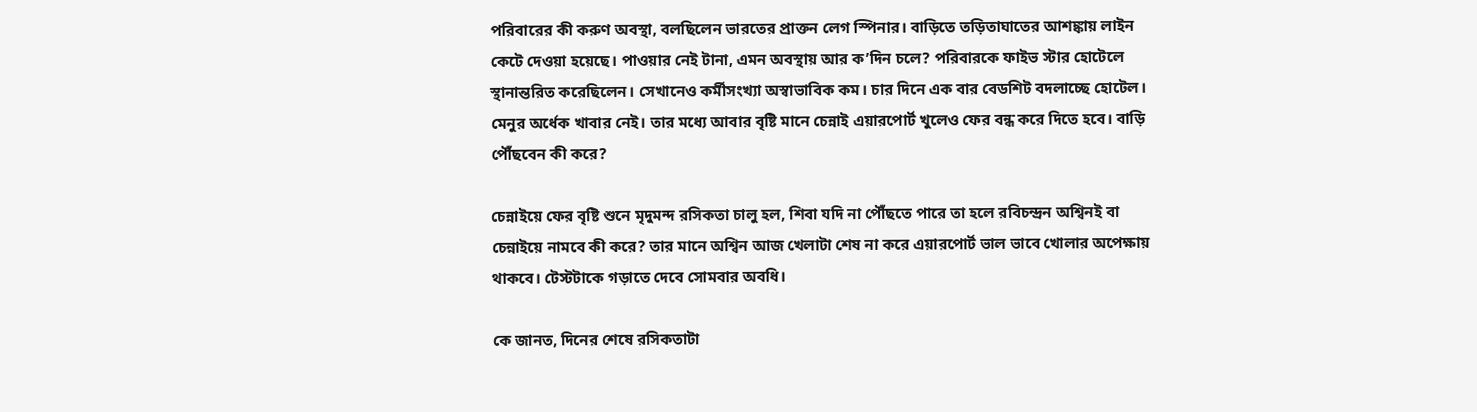পরিবারের কী করুণ অবস্থা, বলছিলেন ভারতের প্রাক্তন লেগ স্পিনার। বাড়িতে তড়িতাঘাতের আশঙ্কায় লাইন কেটে দেওয়া হয়েছে। পাওয়ার নেই টানা, এমন অবস্থায় আর ক’দিন চলে? পরিবারকে ফাইভ স্টার হোটেলে স্থানান্তরিত করেছিলেন। সেখানেও কর্মীসংখ্যা অস্বাভাবিক কম। চার দিনে এক বার বেডশিট বদলাচ্ছে হোটেল। মেনুর অর্ধেক খাবার নেই। তার মধ্যে আবার বৃষ্টি মানে চেন্নাই এয়ারপোর্ট খুলেও ফের বন্ধ করে দিতে হবে। বাড়ি পৌঁছবেন কী করে?

চেন্নাইয়ে ফের বৃষ্টি শুনে মৃদুমন্দ রসিকতা চালু হল, শিবা যদি না পৌঁছতে পারে তা হলে রবিচন্দ্রন অশ্বিনই বা চেন্নাইয়ে নামবে কী করে? তার মানে অশ্বিন আজ খেলাটা শেষ না করে এয়ারপোর্ট ভাল ভাবে খোলার অপেক্ষায় থাকবে। টেস্টটাকে গড়াতে দেবে সোমবার অবধি।

কে জানত, দিনের শেষে রসিকতাটা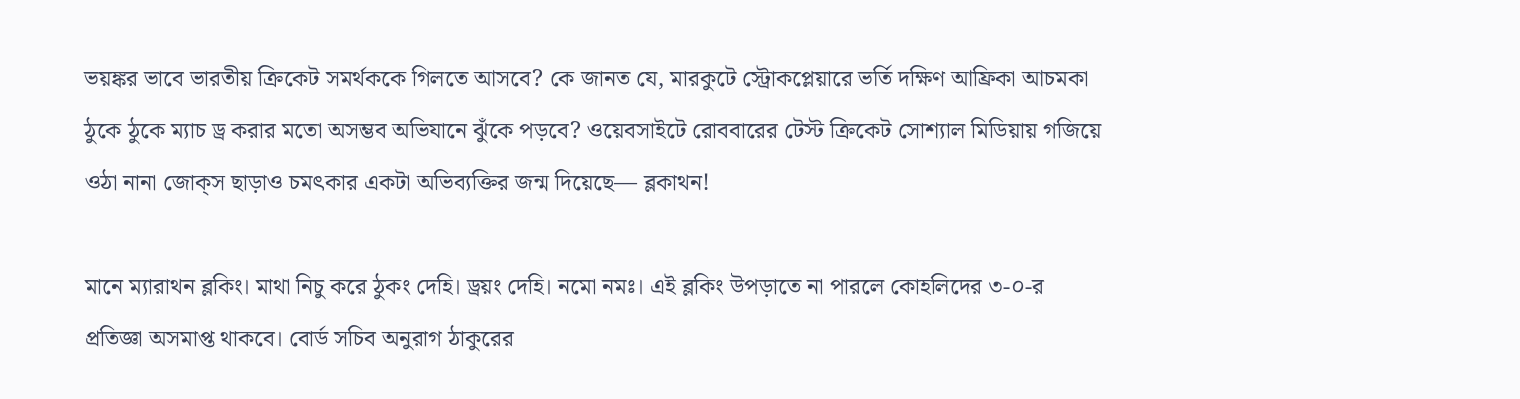ভয়ঙ্কর ভাবে ভারতীয় ক্রিকেট সমর্থককে গিলতে আসবে? কে জানত যে, মারকুটে স্ট্রোকপ্লেয়ারে ভর্তি দক্ষিণ আফ্রিকা আচমকা ঠুকে ঠুকে ম্যাচ ড্র করার মতো অসম্ভব অভিযানে ঝুঁকে পড়বে? ওয়েবসাইটে রোববারের টেস্ট ক্রিকেট সোশ্যাল মিডিয়ায় গজিয়ে ওঠা নানা জোক্‌স ছাড়াও চমৎকার একটা অভিব্যক্তির জন্ম দিয়েছে— ব্লকাথন!

মানে ম্যারাথন ব্লকিং। মাথা নিচু করে ঠুকং দেহি। ড্রয়ং দেহি। নমো নমঃ। এই ব্লকিং উপড়াতে না পারলে কোহলিদের ৩-০-র প্রতিজ্ঞা অসমাপ্ত থাকবে। বোর্ড সচিব অনুরাগ ঠাকুরের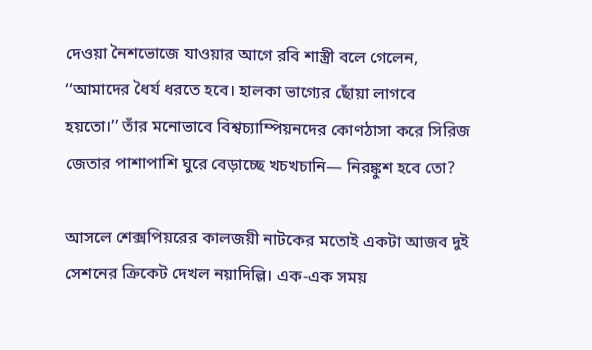দেওয়া নৈশভোজে যাওয়ার আগে রবি শাস্ত্রী বলে গেলেন, ‘‘আমাদের ধৈর্য ধরতে হবে। হালকা ভাগ্যের ছোঁয়া লাগবে হয়তো।’’ তাঁর মনোভাবে বিশ্বচ্যাম্পিয়নদের কোণঠাসা করে সিরিজ জেতার পাশাপাশি ঘুরে বেড়াচ্ছে খচখচানি— নিরঙ্কুশ হবে তো?

আসলে শেক্সপিয়রের কালজয়ী নাটকের মতোই একটা আজব দুই সেশনের ক্রিকেট দেখল নয়াদিল্লি। এক-এক সময়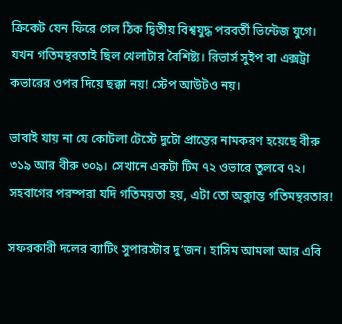ক্রিকেট যেন ফিরে গেল ঠিক দ্বিতীয় বিশ্বযুদ্ধ পরবর্তী ভিন্টেজ যুগে। যখন গতিমন্থরতাই ছিল খেলাটার বৈশিষ্ট্য। রিভার্স সুইপ বা এক্সট্রা কভারের ওপর দিয়ে ছক্কা নয়! স্টেপ আউটও নয়।

ভাবাই যায় না যে কোটলা টেস্টে দুটো প্রান্তের নামকরণ হয়েছে বীরু ৩১৯ আর বীরু ৩০৯। সেখানে একটা টিম ৭২ ওভারে তুলবে ৭২। সহবাগের পরম্পরা যদি গতিময়তা হয়, এটা তো অক্লান্ত গতিমন্থরতার!

সফরকারী দলের ব্যাটিং সুপারস্টার দু’জন। হাসিম আমলা আর এবি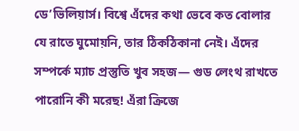ডে’ভিলিয়ার্স। বিশ্বে এঁদের কথা ভেবে কত বোলার যে রাতে ঘুমোয়নি, তার ঠিকঠিকানা নেই। এঁদের সম্পর্কে ম্যাচ প্রস্তুতি খুব সহজ— গুড লেংথ রাখতে পারোনি কী মরেছ! এঁরা ক্রিজে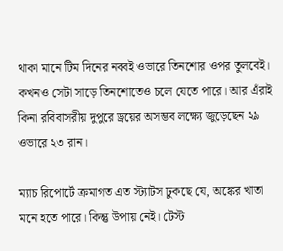থাকা মানে টিম দিনের নব্বই ওভারে তিনশোর ওপর তুলবেই। কখনও সেটা সাড়ে তিনশোতেও চলে যেতে পারে। আর এঁরাই কিনা রবিবাসরীয় দুপুরে ড্রয়ের অসম্ভব লক্ষ্যে জুড়েছেন ২৯ ওভারে ২৩ রান।

ম্যাচ রিপোর্টে ক্রমাগত এত স্ট্যাটস ঢুকছে যে, অঙ্কের খাতা মনে হতে পারে। কিন্তু উপায় নেই। টেস্ট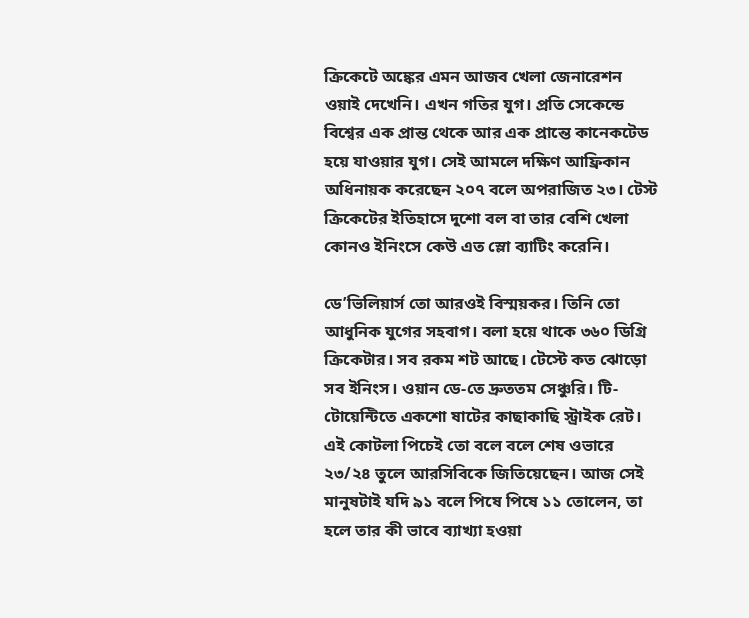ক্রিকেটে অঙ্কের এমন আজব খেলা জেনারেশন ওয়াই দেখেনি। এখন গতির যুগ। প্রতি সেকেন্ডে বিশ্বের এক প্রান্ত থেকে আর এক প্রান্তে কানেকটেড হয়ে যাওয়ার যুগ। সেই আমলে দক্ষিণ আফ্রিকান অধিনায়ক করেছেন ২০৭ বলে অপরাজিত ২৩। টেস্ট ক্রিকেটের ইতিহাসে দুশো বল বা তার বেশি খেলা কোনও ইনিংসে কেউ এত স্লো ব্যাটিং করেনি।

ডে’ভিলিয়ার্স তো আরওই বিস্ময়কর। তিনি তো আধুনিক যুগের সহবাগ। বলা হয়ে থাকে ৩৬০ ডিগ্রি ক্রিকেটার। সব রকম শট আছে। টেস্টে কত ঝোড়ো সব ইনিংস। ওয়ান ডে-তে দ্রুততম সেঞ্চুরি। টি-টোয়েন্টিতে একশো ষাটের কাছাকাছি স্ট্রাইক রেট। এই কোটলা পিচেই তো বলে বলে শেষ ওভারে ২৩/২৪ তুলে আরসিবিকে জিতিয়েছেন। আজ সেই মানুষটাই যদি ৯১ বলে পিষে পিষে ১১ তোলেন, তা হলে তার কী ভাবে ব্যাখ্যা হওয়া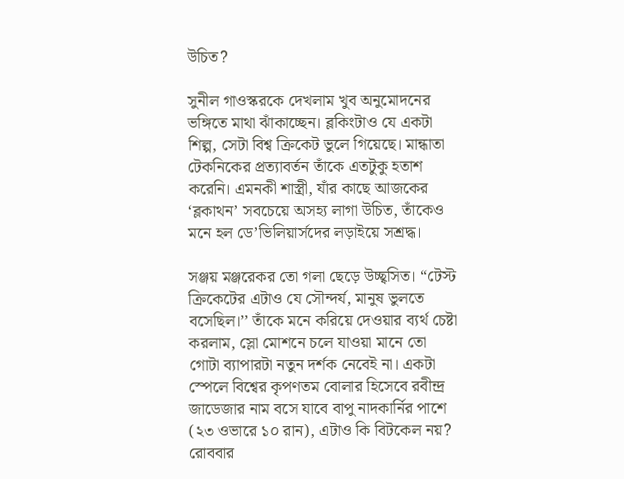উচিত?

সুনীল গাওস্করকে দেখলাম খুব অনুমোদনের ভঙ্গিতে মাথা ঝাঁকাচ্ছেন। ব্লকিংটাও যে একটা শিল্প, সেটা বিশ্ব ক্রিকেট ভুলে গিয়েছে। মান্ধাতা টেকনিকের প্রত্যাবর্তন তাঁকে এতটুকু হতাশ করেনি। এমনকী শাস্ত্রী, যাঁর কাছে আজকের ‘ব্লকাথন’ সবচেয়ে অসহ্য লাগা উচিত, তাঁকেও মনে হল ডে’ভিলিয়ার্সদের লড়াইয়ে সশ্রদ্ধ।

সঞ্জয় মঞ্জরেকর তো গলা ছেড়ে উচ্ছ্বসিত। ‘‘টেস্ট ক্রিকেটের এটাও যে সৌন্দর্য, মানুষ ভুলতে বসেছিল।’’ তাঁকে মনে করিয়ে দেওয়ার ব্যর্থ চেষ্টা করলাম, স্লো মোশনে চলে যাওয়া মানে তো গোটা ব্যাপারটা নতুন দর্শক নেবেই না। একটা স্পেলে বিশ্বের কৃপণতম বোলার হিসেবে রবীন্দ্র জাডেজার নাম বসে যাবে বাপু নাদকার্নির পাশে (২৩ ওভারে ১০ রান), এটাও কি বিটকেল নয়? রোববার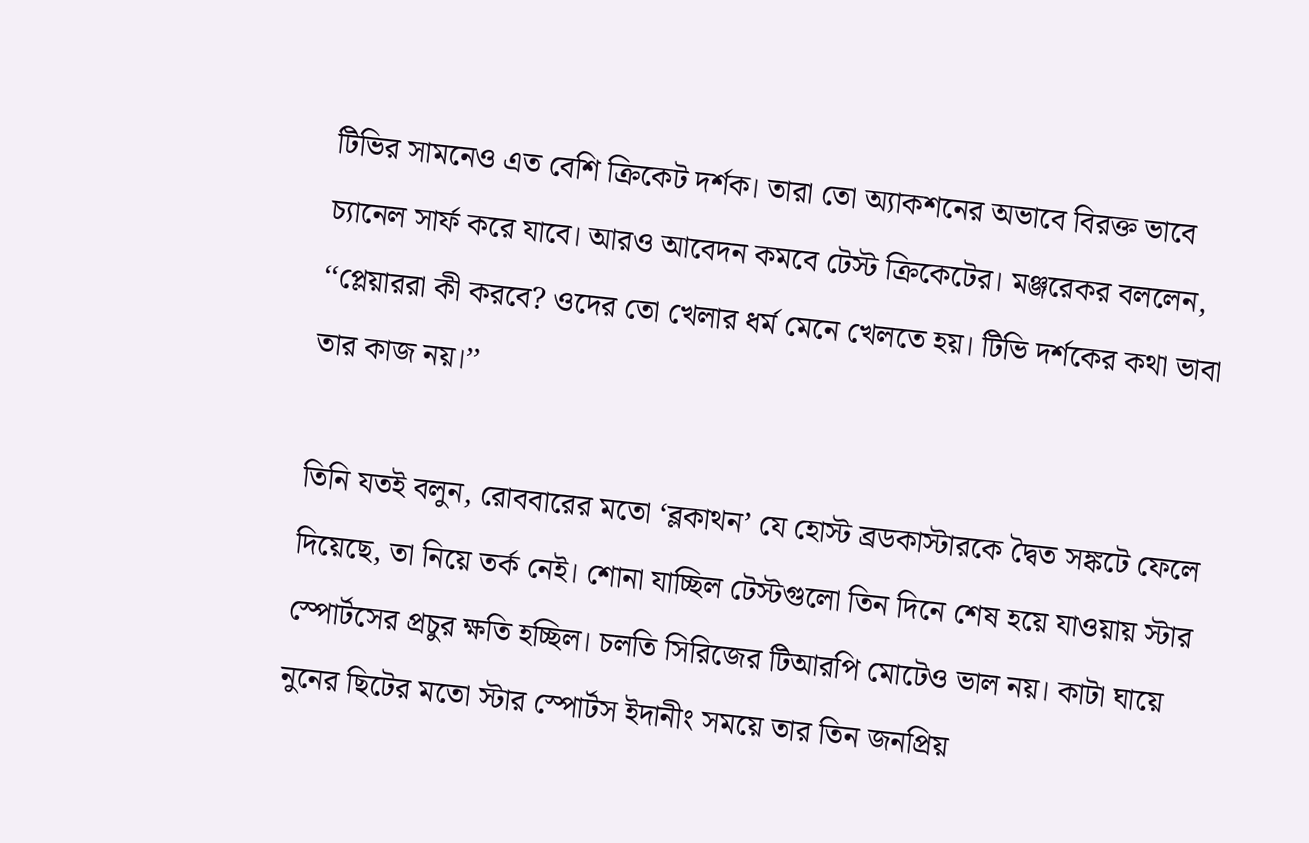টিভির সামনেও এত বেশি ক্রিকেট দর্শক। তারা তো অ্যাকশনের অভাবে বিরক্ত ভাবে চ্যানেল সার্ফ করে যাবে। আরও আবেদন কমবে টেস্ট ক্রিকেটের। মঞ্জরেকর বললেন, ‘‘প্লেয়াররা কী করবে? ওদের তো খেলার ধর্ম মেনে খেলতে হয়। টিভি দর্শকের কথা ভাবা তার কাজ নয়।’’

তিনি যতই বলুন, রোববারের মতো ‘ব্লকাথন’ যে হোস্ট ব্রডকাস্টারকে দ্বৈত সঙ্কটে ফেলে দিয়েছে, তা নিয়ে তর্ক নেই। শোনা যাচ্ছিল টেস্টগুলো তিন দিনে শেষ হয়ে যাওয়ায় স্টার স্পোর্টসের প্রচুর ক্ষতি হচ্ছিল। চলতি সিরিজের টিআরপি মোটেও ভাল নয়। কাটা ঘায়ে নুনের ছিটের মতো স্টার স্পোর্টস ইদানীং সময়ে তার তিন জনপ্রিয়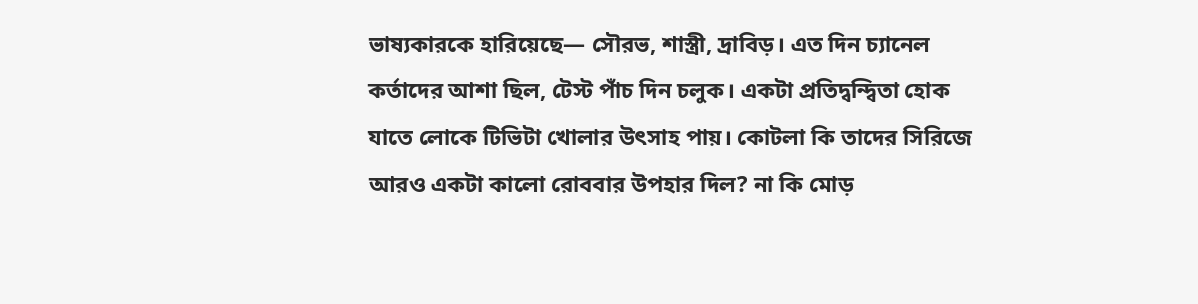ভাষ্যকারকে হারিয়েছে— সৌরভ, শাস্ত্রী, দ্রাবিড়। এত দিন চ্যানেল কর্তাদের আশা ছিল, টেস্ট পাঁচ দিন চলুক। একটা প্রতিদ্বন্দ্বিতা হোক যাতে লোকে টিভিটা খোলার উৎসাহ পায়। কোটলা কি তাদের সিরিজে আরও একটা কালো রোববার উপহার দিল? না কি মোড়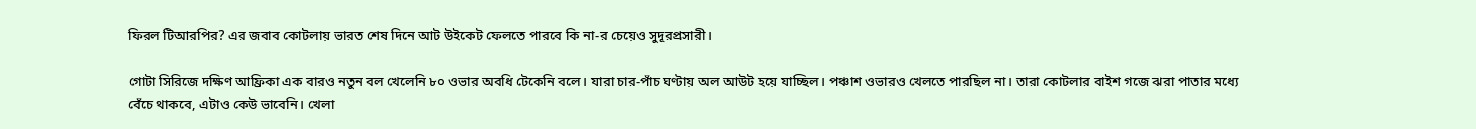ফিরল টিআরপির? এর জবাব কোটলায় ভারত শেষ দিনে আট উইকেট ফেলতে পারবে কি না-র চেয়েও সুদূরপ্রসারী।

গোটা সিরিজে দক্ষিণ আফ্রিকা এক বারও নতুন বল খেলেনি ৮০ ওভার অবধি টেকেনি বলে। যারা চার-পাঁচ ঘণ্টায় অল আউট হয়ে যাচ্ছিল। পঞ্চাশ ওভারও খেলতে পারছিল না। তারা কোটলার বাইশ গজে ঝরা পাতার মধ্যে বেঁচে থাকবে, এটাও কেউ ভাবেনি। খেলা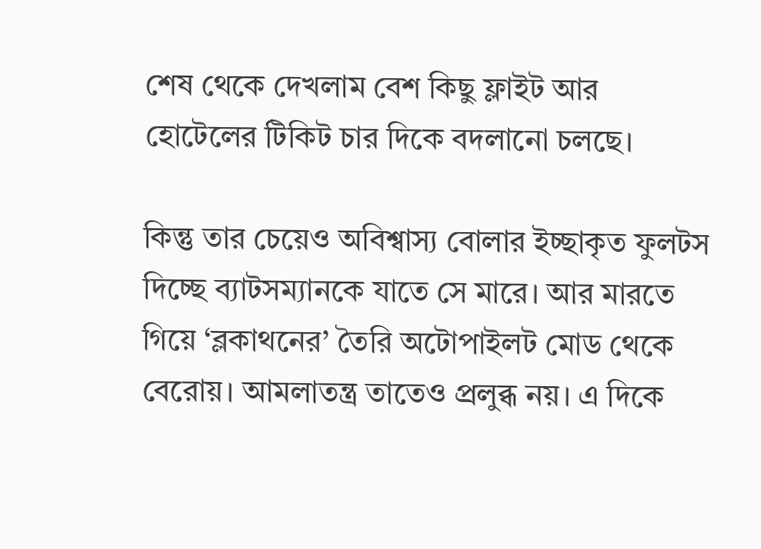শেষ থেকে দেখলাম বেশ কিছু ফ্লাইট আর হোটেলের টিকিট চার দিকে বদলানো চলছে।

কিন্তু তার চেয়েও অবিশ্বাস্য বোলার ইচ্ছাকৃত ফুলটস দিচ্ছে ব্যাটসম্যানকে যাতে সে মারে। আর মারতে গিয়ে ‘ব্লকাথনের’ তৈরি অটোপাইলট মোড থেকে বেরোয়। আমলাতন্ত্র তাতেও প্রলুব্ধ নয়। এ দিকে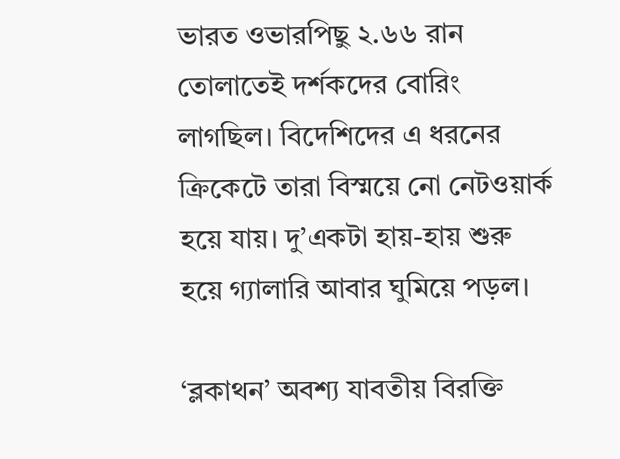ভারত ওভারপিছু ২.৬৬ রান তোলাতেই দর্শকদের বোরিং লাগছিল। বিদেশিদের এ ধরনের ক্রিকেটে তারা বিস্ময়ে নো নেটওয়ার্ক হয়ে যায়। দু’একটা হায়-হায় শুরু হয়ে গ্যালারি আবার ঘুমিয়ে পড়ল।

‘ব্লকাথন’ অবশ্য যাবতীয় বিরক্তি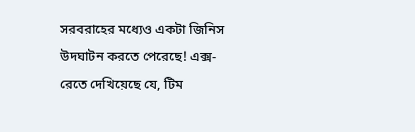সরবরাহের মধ্যেও একটা জিনিস উদঘাটন করতে পেরেছে! এক্স-রেতে দেখিয়েছে যে, টিম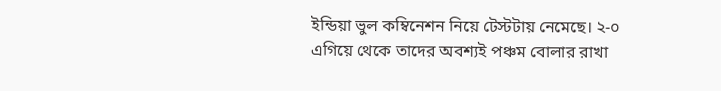ইন্ডিয়া ভুল কম্বিনেশন নিয়ে টেস্টটায় নেমেছে। ২-০ এগিয়ে থেকে তাদের অবশ্যই পঞ্চম বোলার রাখা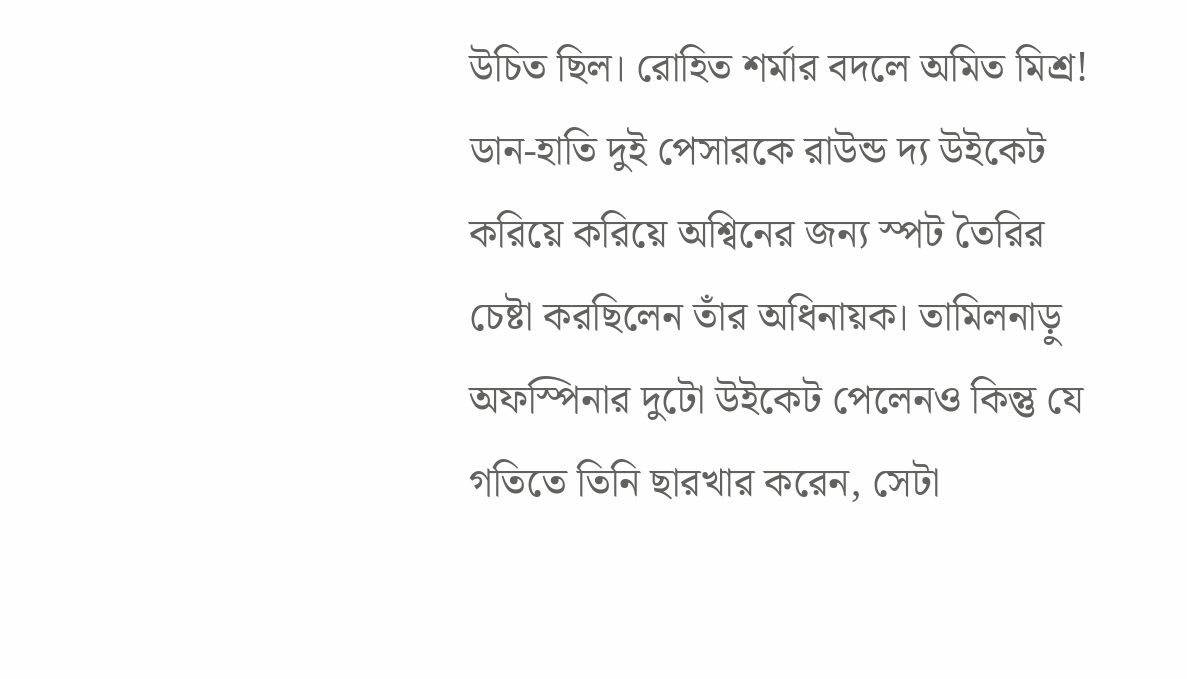উচিত ছিল। রোহিত শর্মার বদলে অমিত মিশ্র! ডান-হাতি দুই পেসারকে রাউন্ড দ্য উইকেট করিয়ে করিয়ে অশ্বিনের জন্য স্পট তৈরির চেষ্টা করছিলেন তাঁর অধিনায়ক। তামিলনাড়ু অফস্পিনার দুটো উইকেট পেলেনও কিন্তু যে গতিতে তিনি ছারখার করেন, সেটা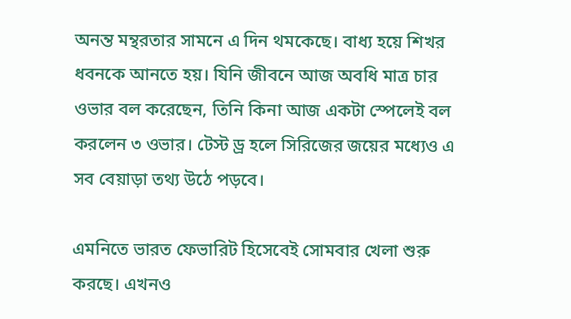অনন্ত মন্থরতার সামনে এ দিন থমকেছে। বাধ্য হয়ে শিখর ধবনকে আনতে হয়। যিনি জীবনে আজ অবধি মাত্র চার ওভার বল করেছেন, তিনি কিনা আজ একটা স্পেলেই বল করলেন ৩ ওভার। টেস্ট ড্র হলে সিরিজের জয়ের মধ্যেও এ সব বেয়াড়া তথ্য উঠে পড়বে।

এমনিতে ভারত ফেভারিট হিসেবেই সোমবার খেলা শুরু করছে। এখনও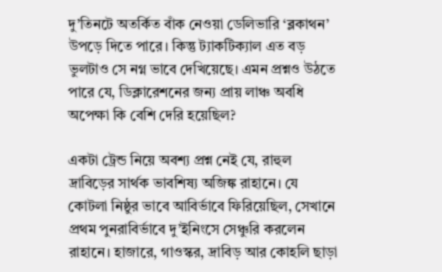দু’তিনটে অতর্কিত বাঁক নেওয়া ডেলিভারি ‘ব্লকাথন’ উপড়ে দিতে পারে। কিন্তু ট্যাকটিক্যাল এত বড় ভুলটাও সে নগ্ন ভাবে দেখিয়েছে। এমন প্রশ্নও উঠতে পারে যে, ডিক্লারেশনের জন্য প্রায় লাঞ্চ অবধি অপেক্ষা কি বেশি দেরি হয়েছিল?

একটা ট্রেন্ড নিয়ে অবশ্য প্রশ্ন নেই যে, রাহুল দ্রাবিড়ের সার্থক ভাবশিষ্য অজিঙ্ক রাহানে। যে কোটলা নিষ্ঠুর ভাবে আবির্ভাবে ফিরিয়েছিল, সেখানে প্রথম পুনরাবির্ভাবে দু’ইনিংসে সেঞ্চুরি করলেন রাহানে। হাজারে, গাওস্কর, দ্রাবিড় আর কোহলি ছাড়া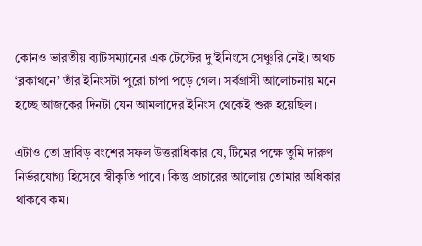কোনও ভারতীয় ব্যাটসম্যানের এক টেস্টের দু’ইনিংসে সেঞ্চুরি নেই। অথচ ‘ব্লকাথনে’ তাঁর ইনিংসটা পুরো চাপা পড়ে গেল। সর্বগ্রাসী আলোচনায় মনে হচ্ছে আজকের দিনটা যেন আমলাদের ইনিংস থেকেই শুরু হয়েছিল।

এটাও তো দ্রাবিড় বংশের সফল উত্তরাধিকার যে, টিমের পক্ষে তুমি দারুণ নির্ভরযোগ্য হিসেবে স্বীকৃতি পাবে। কিন্তু প্রচারের আলোয় তোমার অধিকার থাকবে কম।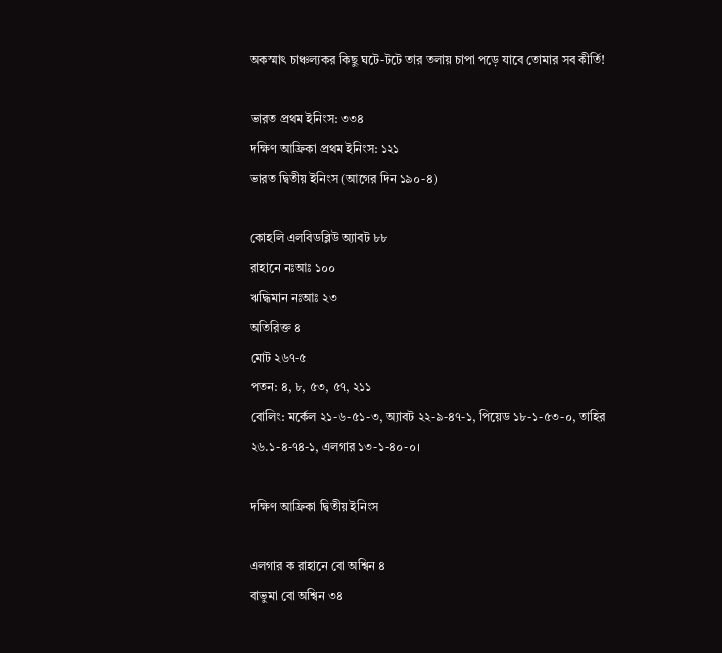অকস্মাৎ চাঞ্চল্যকর কিছু ঘটে-টটে তার তলায় চাপা পড়ে যাবে তোমার সব কীর্তি!

ভারত প্রথম ইনিংস: ৩৩৪
দক্ষিণ আফ্রিকা প্রথম ইনিংস: ১২১
ভারত দ্বিতীয় ইনিংস (আগের দিন ১৯০-৪)

কোহলি এলবিডব্লিউ অ্যাবট ৮৮
রাহানে নঃআঃ ১০০
ঋদ্ধিমান নঃআঃ ২৩
অতিরিক্ত ৪
মোট ২৬৭-৫
পতন: ৪, ৮, ৫৩, ৫৭, ২১১
বোলিং: মর্কেল ২১-৬-৫১-৩, অ্যাবট ২২-৯-৪৭-১, পিয়েড ১৮-১-৫৩-০, তাহির ২৬.১-৪-৭৪-১, এলগার ১৩-১-৪০-০।

দক্ষিণ আফ্রিকা দ্বিতীয় ইনিংস

এলগার ক রাহানে বো অশ্বিন ৪
বাভুমা বো অশ্বিন ৩৪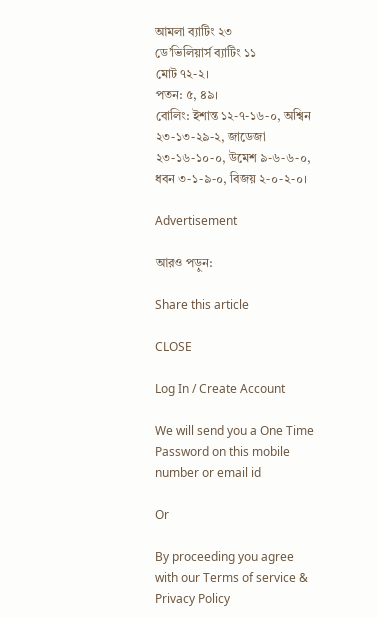আমলা ব্যাটিং ২৩
ডে’ভিলিয়ার্স ব্যাটিং ১১
মোট ৭২-২।
পতন: ৫, ৪৯।
বোলিং: ইশান্ত ১২-৭-১৬-০, অশ্বিন ২৩-১৩-২৯-২, জাডেজা ২৩-১৬-১০-০, উমেশ ৯-৬-৬-০, ধবন ৩-১-৯-০, বিজয় ২-০-২-০।

Advertisement

আরও পড়ুন:

Share this article

CLOSE

Log In / Create Account

We will send you a One Time Password on this mobile number or email id

Or

By proceeding you agree with our Terms of service & Privacy Policy